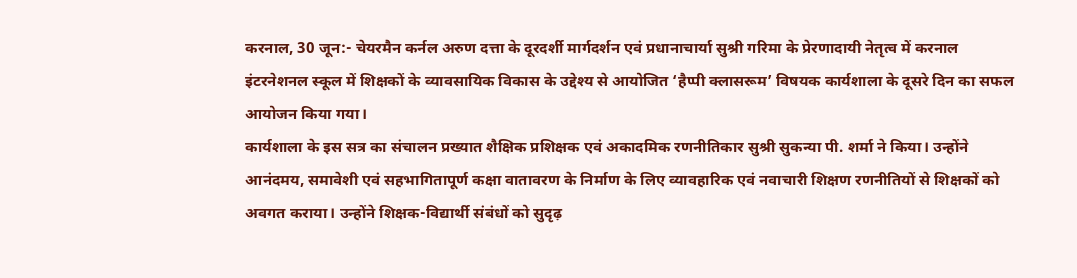करनाल, 30 जून:- चेयरमैन कर्नल अरुण दत्ता के दूरदर्शी मार्गदर्शन एवं प्रधानाचार्या सुश्री गरिमा के प्रेरणादायी नेतृत्व में करनाल इंटरनेशनल स्कूल में शिक्षकों के व्यावसायिक विकास के उद्देश्य से आयोजित ‘हैप्पी क्लासरूम’ विषयक कार्यशाला के दूसरे दिन का सफल आयोजन किया गया।
कार्यशाला के इस सत्र का संचालन प्रख्यात शैक्षिक प्रशिक्षक एवं अकादमिक रणनीतिकार सुश्री सुकन्या पी. शर्मा ने किया। उन्होंने आनंदमय, समावेशी एवं सहभागितापूर्ण कक्षा वातावरण के निर्माण के लिए व्यावहारिक एवं नवाचारी शिक्षण रणनीतियों से शिक्षकों को अवगत कराया। उन्होंने शिक्षक-विद्यार्थी संबंधों को सुदृढ़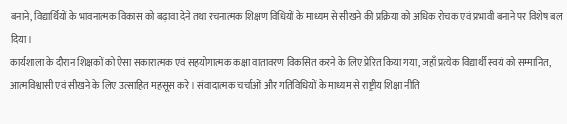बनाने, विद्यार्थियों के भावनात्मक विकास को बढ़ावा देने तथा रचनात्मक शिक्षण विधियों के माध्यम से सीखने की प्रक्रिया को अधिक रोचक एवं प्रभावी बनाने पर विशेष बल दिया।
कार्यशाला के दौरान शिक्षकों को ऐसा सकारात्मक एवं सहयोगात्मक कक्षा वातावरण विकसित करने के लिए प्रेरित किया गया, जहाँ प्रत्येक विद्यार्थी स्वयं को सम्मानित, आत्मविश्वासी एवं सीखने के लिए उत्साहित महसूस करे। संवादात्मक चर्चाओं और गतिविधियों के माध्यम से राष्ट्रीय शिक्षा नीति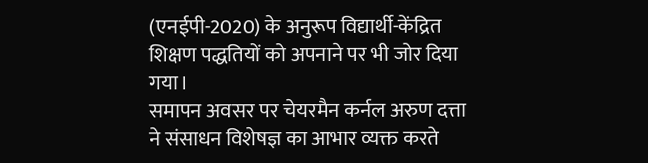(एनईपी-2020) के अनुरूप विद्यार्थी-केंद्रित शिक्षण पद्धतियों को अपनाने पर भी जोर दिया गया।
समापन अवसर पर चेयरमैन कर्नल अरुण दत्ता ने संसाधन विशेषज्ञ का आभार व्यक्त करते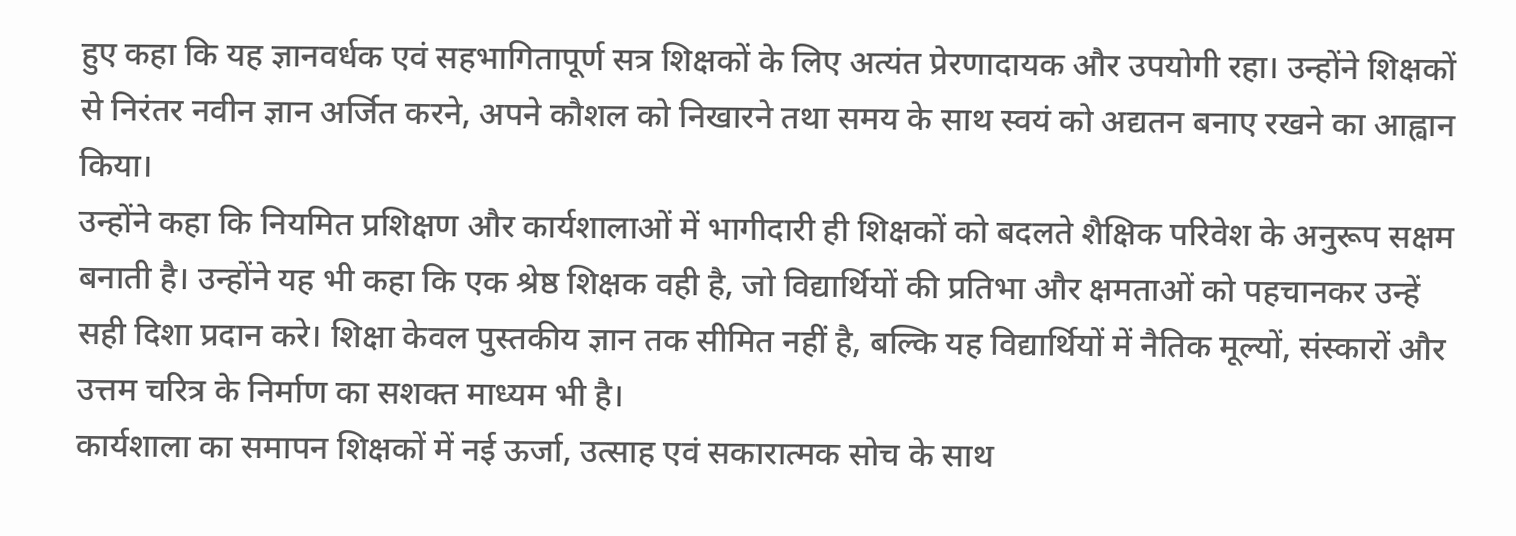हुए कहा कि यह ज्ञानवर्धक एवं सहभागितापूर्ण सत्र शिक्षकों के लिए अत्यंत प्रेरणादायक और उपयोगी रहा। उन्होंने शिक्षकों से निरंतर नवीन ज्ञान अर्जित करने, अपने कौशल को निखारने तथा समय के साथ स्वयं को अद्यतन बनाए रखने का आह्वान किया।
उन्होंने कहा कि नियमित प्रशिक्षण और कार्यशालाओं में भागीदारी ही शिक्षकों को बदलते शैक्षिक परिवेश के अनुरूप सक्षम बनाती है। उन्होंने यह भी कहा कि एक श्रेष्ठ शिक्षक वही है, जो विद्यार्थियों की प्रतिभा और क्षमताओं को पहचानकर उन्हें सही दिशा प्रदान करे। शिक्षा केवल पुस्तकीय ज्ञान तक सीमित नहीं है, बल्कि यह विद्यार्थियों में नैतिक मूल्यों, संस्कारों और उत्तम चरित्र के निर्माण का सशक्त माध्यम भी है।
कार्यशाला का समापन शिक्षकों में नई ऊर्जा, उत्साह एवं सकारात्मक सोच के साथ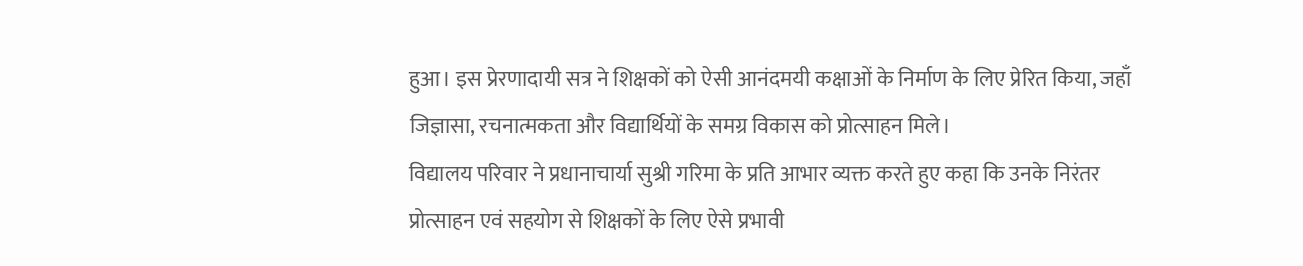हुआ। इस प्रेरणादायी सत्र ने शिक्षकों को ऐसी आनंदमयी कक्षाओं के निर्माण के लिए प्रेरित किया, जहाँ जिज्ञासा, रचनात्मकता और विद्यार्थियों के समग्र विकास को प्रोत्साहन मिले।
विद्यालय परिवार ने प्रधानाचार्या सुश्री गरिमा के प्रति आभार व्यक्त करते हुए कहा कि उनके निरंतर प्रोत्साहन एवं सहयोग से शिक्षकों के लिए ऐसे प्रभावी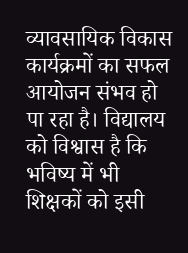व्यावसायिक विकास कार्यक्रमों का सफल आयोजन संभव हो पा रहा है। विद्यालय को विश्वास है कि भविष्य में भी शिक्षकों को इसी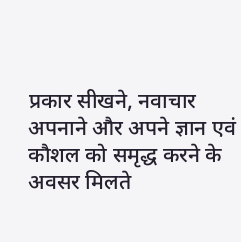प्रकार सीखने, नवाचार अपनाने और अपने ज्ञान एवं कौशल को समृद्ध करने के अवसर मिलते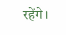रहेंगे।